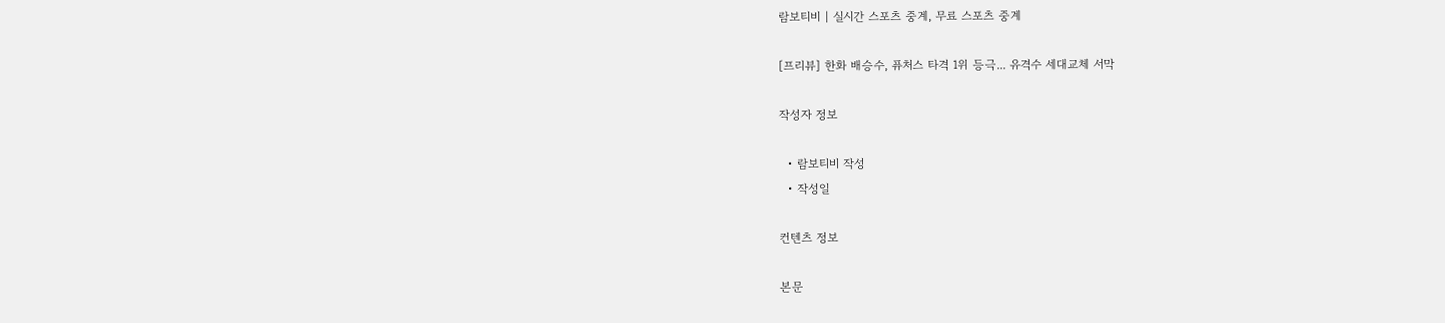람보티비 | 실시간 스포츠 중계, 무료 스포츠 중계

[프리뷰] 한화 배승수, 퓨처스 타격 1위 등극... 유격수 세대교체 서막

작성자 정보

  • 람보티비 작성
  • 작성일

컨텐츠 정보

본문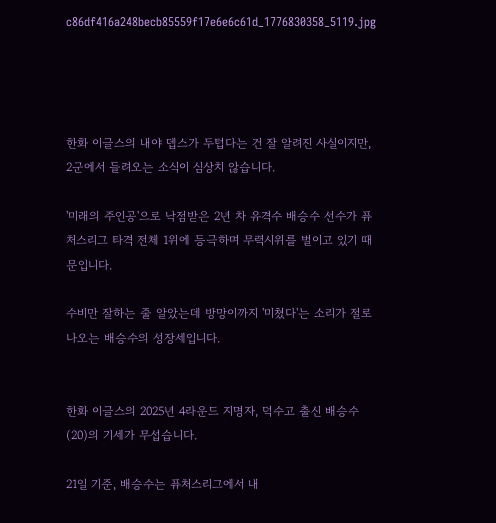c86df416a248becb85559f17e6e6c61d_1776830358_5119.jpg




한화 이글스의 내야 뎁스가 두텁다는 건 잘 알려진 사실이지만, 2군에서 들려오는 소식이 심상치 않습니다.

'미래의 주인공'으로 낙점받은 2년 차 유격수 배승수 선수가 퓨처스리그 타격 전체 1위에 등극하며 무력시위를 벌이고 있기 때문입니다.

수비만 잘하는 줄 알았는데 방망이까지 '미쳤다'는 소리가 절로 나오는 배승수의 성장세입니다.


한화 이글스의 2025년 4라운드 지명자, 덕수고 출신 배승수(20)의 기세가 무섭습니다.

21일 기준, 배승수는 퓨처스리그에서 내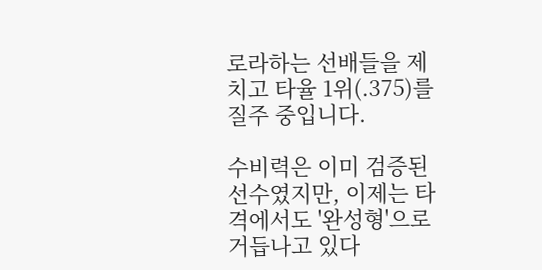로라하는 선배들을 제치고 타율 1위(.375)를 질주 중입니다.

수비력은 이미 검증된 선수였지만, 이제는 타격에서도 '완성형'으로 거듭나고 있다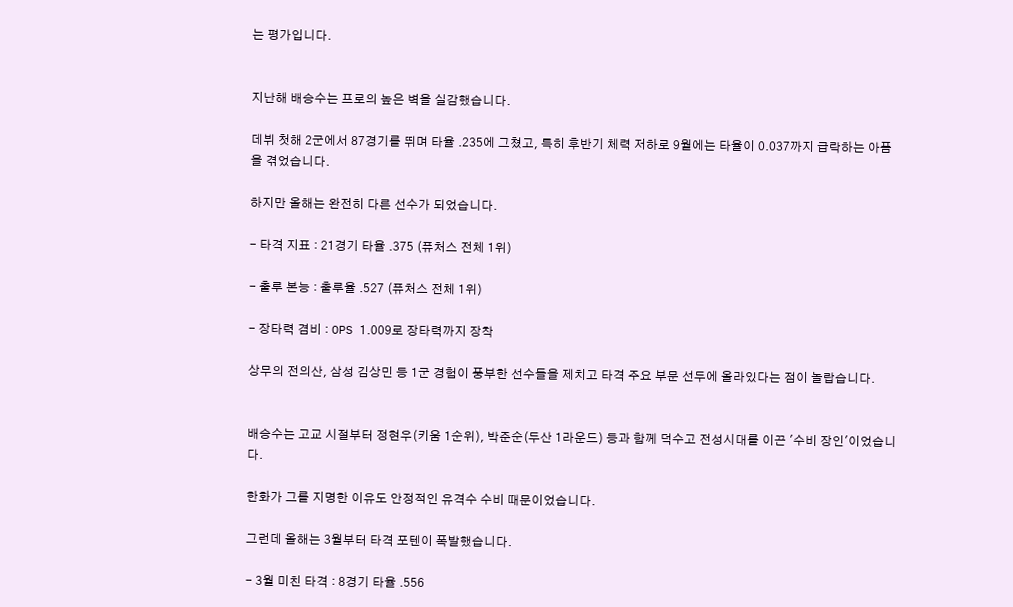는 평가입니다.


지난해 배승수는 프로의 높은 벽을 실감했습니다.

데뷔 첫해 2군에서 87경기를 뛰며 타율 .235에 그쳤고, 특히 후반기 체력 저하로 9월에는 타율이 0.037까지 급락하는 아픔을 겪었습니다.

하지만 올해는 완전히 다른 선수가 되었습니다.

- 타격 지표 : 21경기 타율 .375 (퓨처스 전체 1위)

- 출루 본능 : 출루율 .527 (퓨처스 전체 1위)

- 장타력 겸비 : OPS 1.009로 장타력까지 장착

상무의 전의산, 삼성 김상민 등 1군 경험이 풍부한 선수들을 제치고 타격 주요 부문 선두에 올라있다는 점이 놀랍습니다.


배승수는 고교 시절부터 정현우(키움 1순위), 박준순(두산 1라운드) 등과 함께 덕수고 전성시대를 이끈 '수비 장인'이었습니다.

한화가 그를 지명한 이유도 안정적인 유격수 수비 때문이었습니다.

그런데 올해는 3월부터 타격 포텐이 폭발했습니다.

- 3월 미친 타격 : 8경기 타율 .556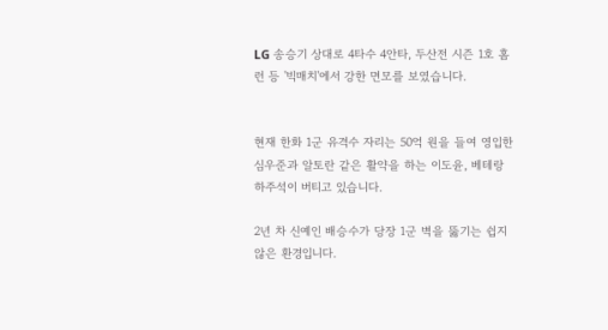LG 송승기 상대로 4타수 4안타, 두산전 시즌 1호 홈런 등 '빅매치'에서 강한 면모를 보였습니다.


현재 한화 1군 유격수 자리는 50억 원을 들여 영입한 심우준과 알토란 같은 활약을 하는 이도윤, 베테랑 하주석이 버티고 있습니다.

2년 차 신예인 배승수가 당장 1군 벽을 뚫기는 쉽지 않은 환경입니다.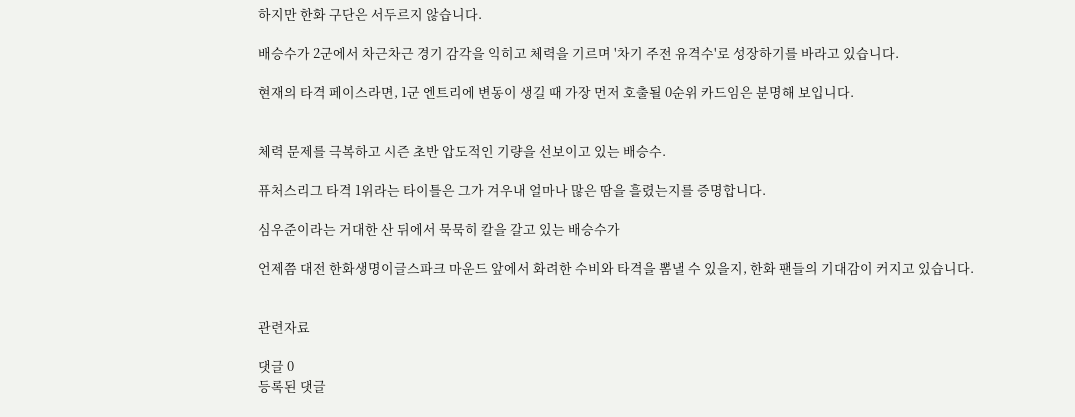하지만 한화 구단은 서두르지 않습니다.

배승수가 2군에서 차근차근 경기 감각을 익히고 체력을 기르며 '차기 주전 유격수'로 성장하기를 바라고 있습니다.

현재의 타격 페이스라면, 1군 엔트리에 변동이 생길 때 가장 먼저 호출될 0순위 카드임은 분명해 보입니다.


체력 문제를 극복하고 시즌 초반 압도적인 기량을 선보이고 있는 배승수.

퓨처스리그 타격 1위라는 타이틀은 그가 겨우내 얼마나 많은 땀을 흘렸는지를 증명합니다.

심우준이라는 거대한 산 뒤에서 묵묵히 칼을 갈고 있는 배승수가

언제쯤 대전 한화생명이글스파크 마운드 앞에서 화려한 수비와 타격을 뽐낼 수 있을지, 한화 팬들의 기대감이 커지고 있습니다.


관련자료

댓글 0
등록된 댓글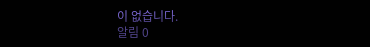이 없습니다.
알림 0